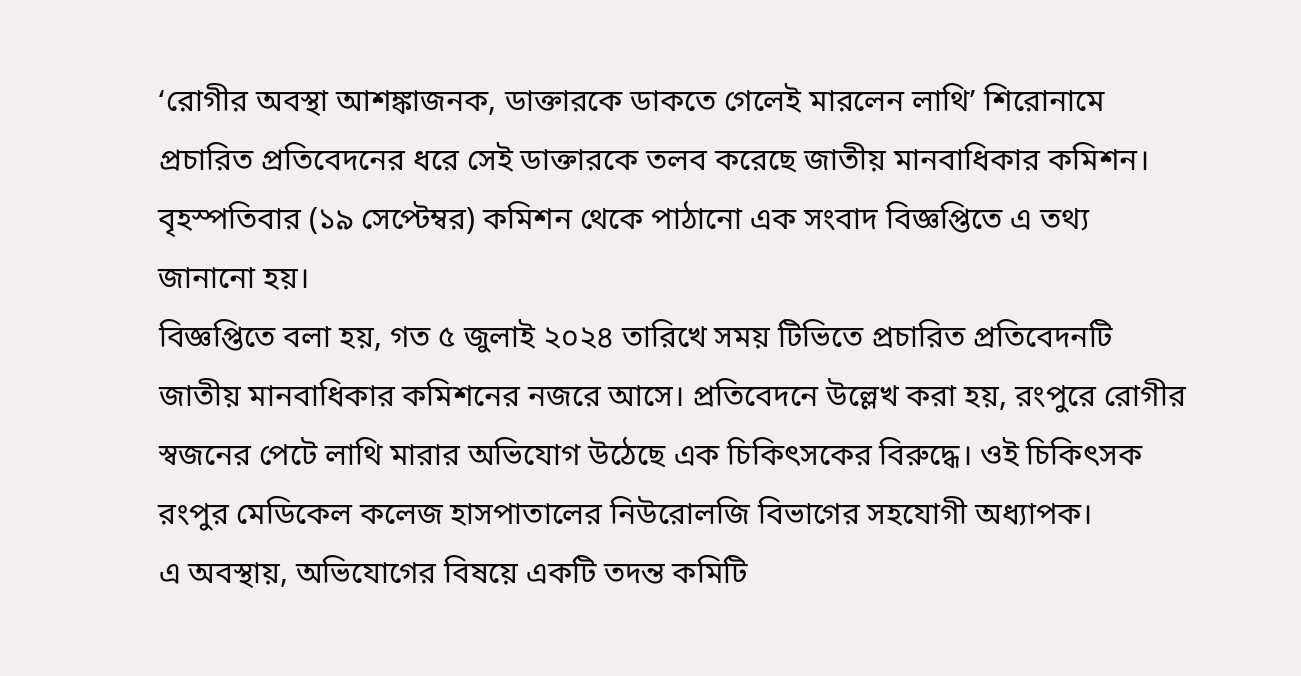‘রোগীর অবস্থা আশঙ্কাজনক, ডাক্তারকে ডাকতে গেলেই মারলেন লাথি’ শিরোনামে প্রচারিত প্রতিবেদনের ধরে সেই ডাক্তারকে তলব করেছে জাতীয় মানবাধিকার কমিশন।
বৃহস্পতিবার (১৯ সেপ্টেম্বর) কমিশন থেকে পাঠানো এক সংবাদ বিজ্ঞপ্তিতে এ তথ্য জানানো হয়।
বিজ্ঞপ্তিতে বলা হয়, গত ৫ জুলাই ২০২৪ তারিখে সময় টিভিতে প্রচারিত প্রতিবেদনটি জাতীয় মানবাধিকার কমিশনের নজরে আসে। প্রতিবেদনে উল্লেখ করা হয়, রংপুরে রোগীর স্বজনের পেটে লাথি মারার অভিযোগ উঠেছে এক চিকিৎসকের বিরুদ্ধে। ওই চিকিৎসক রংপুর মেডিকেল কলেজ হাসপাতালের নিউরোলজি বিভাগের সহযোগী অধ্যাপক।
এ অবস্থায়, অভিযোগের বিষয়ে একটি তদন্ত কমিটি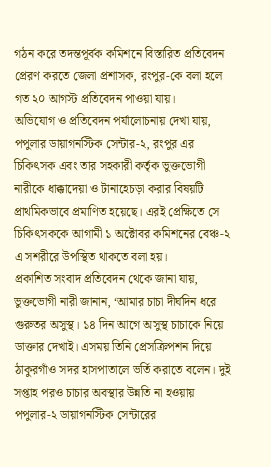গঠন করে তদন্তপূর্বক কমিশনে বিস্তারিত প্রতিবেদন প্রেরণ করতে জেলা প্রশাসক, রংপুর-কে বলা হলে গত ২০ আগস্ট প্রতিবেদন পাওয়া যায়।
অভিযোগ ও প্রতিবেদন পর্যালোচনায় দেখা যায়, পপুলার ডায়াগনস্টিক সেন্টার-২, রংপুর এর চিকিৎসক এবং তার সহকারী কর্তৃক ভুক্তভোগী নারীকে ধাক্কাদেয়া ও টানাহেচড়া করার বিষয়টি প্রাথমিকভাবে প্রমাণিত হয়েছে। এরই প্রেক্ষিতে সে চিকিৎসককে আগামী ১ অক্টোবর কমিশনের বেঞ্চ-২ এ সশরীরে উপস্থিত থাকতে বলা হয়।
প্রকাশিত সংবাদ প্রতিবেদন থেকে জানা যায়, ভুক্তভোগী নারী জানান, ‘আমার চাচা দীর্ঘদিন ধরে গুরুতর অসুস্থ। ১৪ দিন আগে অসুস্থ চাচাকে নিয়ে ডাক্তার দেখাই। এসময় তিনি প্রেসক্রিপশন দিয়ে ঠাকুরগাঁও সদর হাসপাতালে ভর্তি করাতে বলেন। দুই সপ্তাহ পরও চাচার অবস্থার উন্নতি না হওয়ায় পপুলার-২ ডায়াগনস্টিক সেন্টারের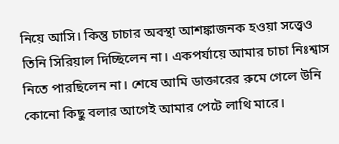নিয়ে আসি। কিন্তু চাচার অবস্থা আশঙ্কাজনক হওয়া সত্ত্বেও তিনি সিরিয়াল দিচ্ছিলেন না। একপর্যায়ে আমার চাচা নিঃশ্বাস নিতে পারছিলেন না। শেষে আমি ডাক্তারের রুমে গেলে উনি কোনো কিছু বলার আগেই আমার পেটে লাথি মারে।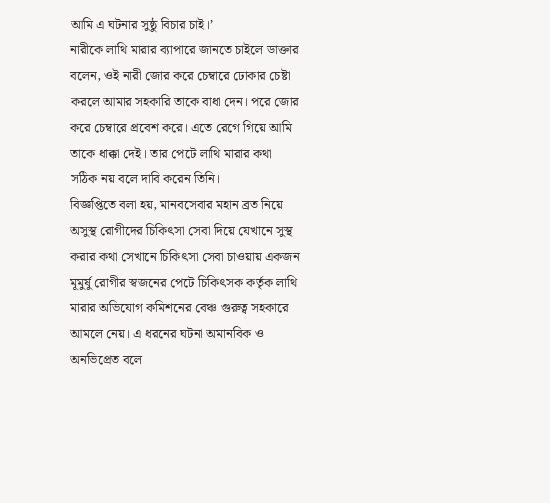আমি এ ঘটনার সুষ্ঠু বিচার চাই।’
নারীকে লাথি মারার ব্যাপারে জানতে চাইলে ডাক্তার বলেন, ওই নারী জোর করে চেম্বারে ঢোকার চেষ্টা করলে আমার সহকারি তাকে বাধা দেন। পরে জোর করে চেম্বারে প্রবেশ করে। এতে রেগে গিয়ে আমি তাকে ধাক্কা দেই। তার পেটে লাথি মারার কথা সঠিক নয় বলে দাবি করেন তিনি।
বিজ্ঞপ্তিতে বলা হয়, মানবসেবার মহান ব্রত নিয়ে অসুস্থ রোগীদের চিকিৎসা সেবা দিয়ে যেখানে সুস্থ করার কথা সেখানে চিকিৎসা সেবা চাওয়ায় একজন মূমুর্ষু রোগীর স্বজনের পেটে চিকিৎসক কর্তৃক লাথি মারার অভিযোগ কমিশনের বেঞ্চ গুরুত্ব সহকারে আমলে নেয়। এ ধরনের ঘটনা অমানবিক ও অনভিপ্রেত বলে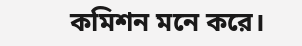কমিশন মনে করে।